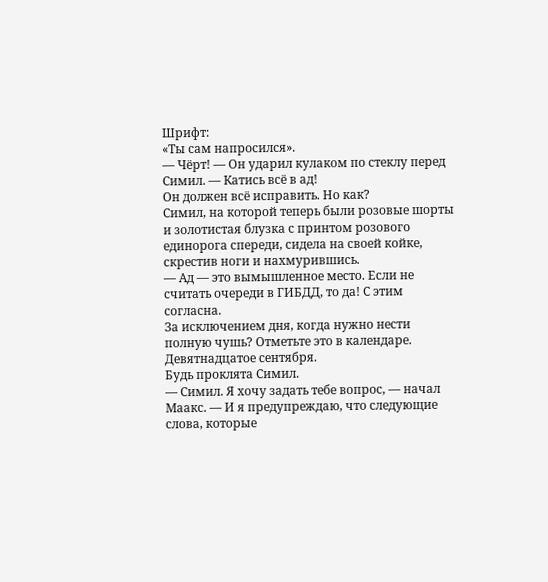Шрифт:
«Ты сам напросился».
— Чёрт! — Он ударил кулаком по стеклу перед Симил. — Катись всё в ад!
Он должен всё исправить. Но как?
Симил, на которой теперь были розовые шорты и золотистая блузка с принтом розового единорога спереди, сидела на своей койке, скрестив ноги и нахмурившись.
— Ад — это вымышленное место. Если не считать очереди в ГИБДД, то да! С этим согласна.
За исключением дня, когда нужно нести полную чушь? Отметьте это в календаре. Девятнадцатое сентября.
Будь проклята Симил.
— Симил. Я хочу задать тебе вопрос, — начал Маакс. — И я предупреждаю, что следующие слова, которые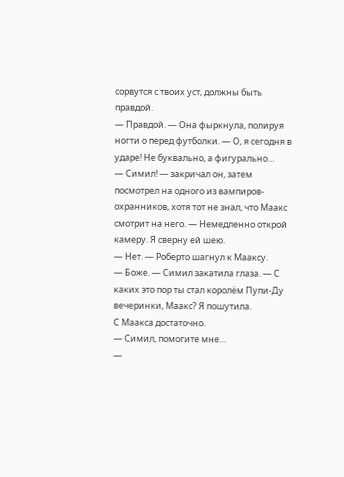сорвутся с твоих уст, должны быть правдой.
— Правдой. — Она фыркнула, полируя ногти о перед футболки. — О, я сегодня в ударе! Не буквально, а фигурально…
— Симил! — закричал он, затем посмотрел на одного из вампиров-охранников, хотя тот не знал, что Маакс смотрит на него. — Немедленно открой камеру. Я сверну ей шею.
— Нет. — Роберто шагнул к Мааксу.
— Боже. — Симил закатила глаза. — С каких это пор ты стал королём Пупи-Ду вечеринки, Маакс? Я пошутила.
С Маакса достаточно.
— Симил, помогите мне…
—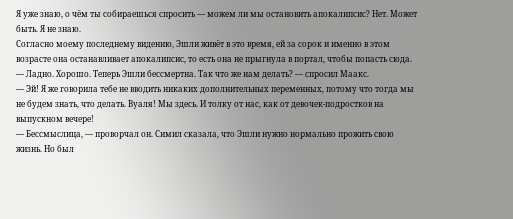Я уже знаю, о чём ты собираешься спросить — можем ли мы остановить апокалипсис? Нет. Может быть. Я не знаю.
Согласно моему последнему видению, Эшли живёт в это время, ей за сорок и именно в этом возрасте она останавливает апокалипсис, то есть она не прыгнула в портал, чтобы попасть сюда.
— Ладно. Хорошо. Теперь Эшли бессмертна. Так что же нам делать? — спросил Маакс.
— Эй! Я же говорила тебе не вводить никаких дополнительных переменных, потому что тогда мы не будем знать, что делать. Вуаля! Мы здесь. И толку от нас, как от девочек-подростков на выпускном вечере!
— Бессмыслица, — проворчал он. Симил сказала, что Эшли нужно нормально прожить свою жизнь. Но был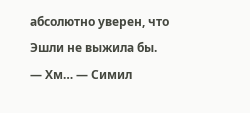абсолютно уверен, что Эшли не выжила бы.
— Хм… — Симил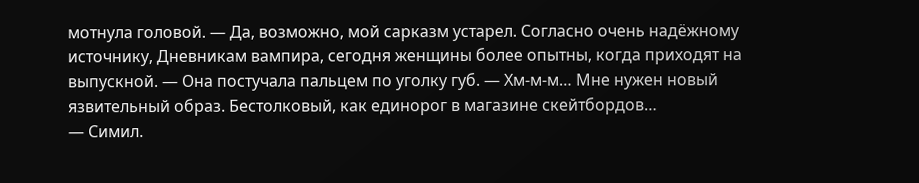мотнула головой. — Да, возможно, мой сарказм устарел. Согласно очень надёжному источнику, Дневникам вампира, сегодня женщины более опытны, когда приходят на выпускной. — Она постучала пальцем по уголку губ. — Хм-м-м… Мне нужен новый язвительный образ. Бестолковый, как единорог в магазине скейтбордов…
— Симил.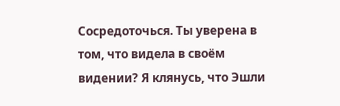Сосредоточься. Ты уверена в том, что видела в своём видении? Я клянусь, что Эшли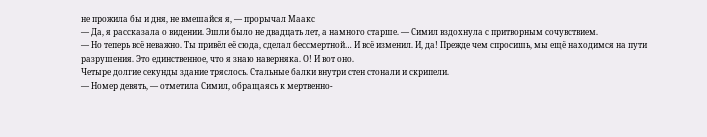не прожила бы и дня, не вмешайся я, — прорычал Маакс
— Да, я рассказала о видении. Эшли было не двадцать лет, а намного старше. — Симил вздохнула с притворным сочувствием.
— Но теперь всё неважно. Ты привёл её сюда, сделал бессмертной… И всё изменил. И, да! Прежде чем спросишь, мы ещё находимся на пути разрушения. Это единственное, что я знаю наверняка. О! И вот оно.
Четыре долгие секунды здание тряслось. Стальные балки внутри стен стонали и скрипели.
— Номер девять, — отметила Симил, обращаясь к мертвенно-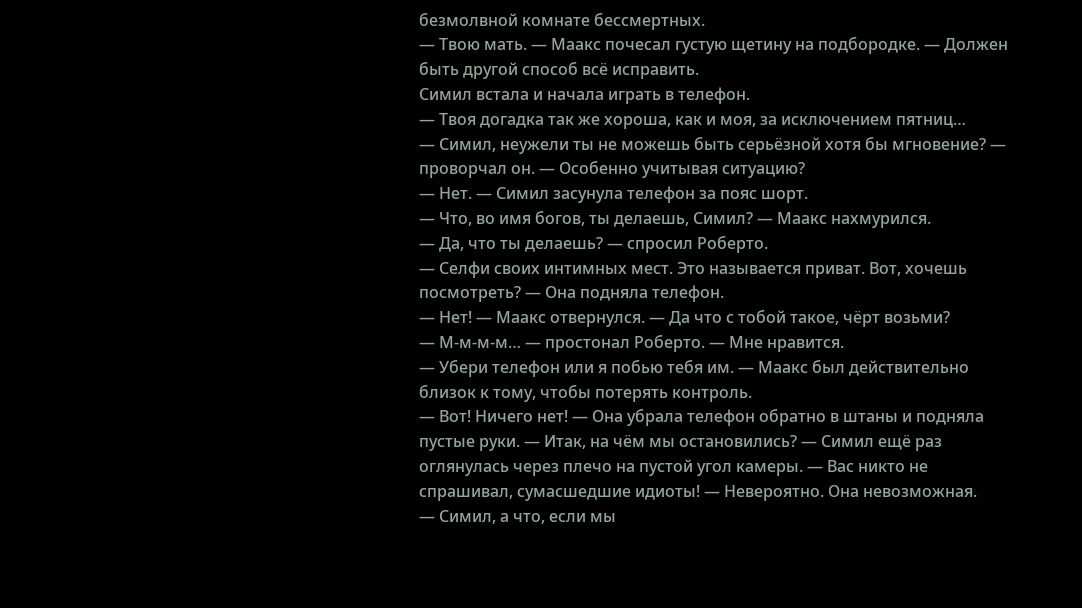безмолвной комнате бессмертных.
— Твою мать. — Маакс почесал густую щетину на подбородке. — Должен быть другой способ всё исправить.
Симил встала и начала играть в телефон.
— Твоя догадка так же хороша, как и моя, за исключением пятниц…
— Симил, неужели ты не можешь быть серьёзной хотя бы мгновение? — проворчал он. — Особенно учитывая ситуацию?
— Нет. — Симил засунула телефон за пояс шорт.
— Что, во имя богов, ты делаешь, Симил? — Маакс нахмурился.
— Да, что ты делаешь? — спросил Роберто.
— Селфи своих интимных мест. Это называется приват. Вот, хочешь посмотреть? — Она подняла телефон.
— Нет! — Маакс отвернулся. — Да что с тобой такое, чёрт возьми?
— М-м-м-м… — простонал Роберто. — Мне нравится.
— Убери телефон или я побью тебя им. — Маакс был действительно близок к тому, чтобы потерять контроль.
— Вот! Ничего нет! — Она убрала телефон обратно в штаны и подняла пустые руки. — Итак, на чём мы остановились? — Симил ещё раз оглянулась через плечо на пустой угол камеры. — Вас никто не спрашивал, сумасшедшие идиоты! — Невероятно. Она невозможная.
— Симил, а что, если мы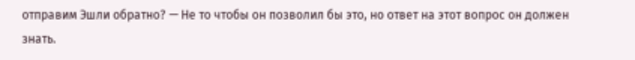отправим Эшли обратно? — Не то чтобы он позволил бы это, но ответ на этот вопрос он должен знать.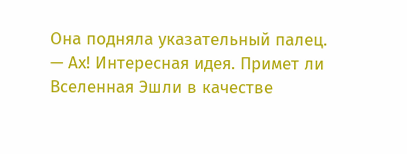Она подняла указательный палец.
— Ах! Интересная идея. Примет ли Вселенная Эшли в качестве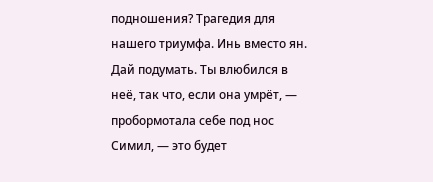подношения? Трагедия для нашего триумфа. Инь вместо ян. Дай подумать. Ты влюбился в неё, так что, если она умрёт, — пробормотала себе под нос Симил, — это будет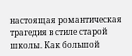настоящая романтическая трагедия в стиле старой школы. Как большой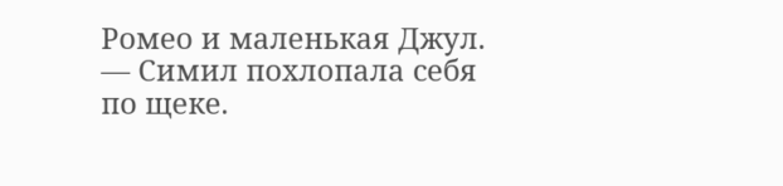Ромео и маленькая Джул. — Симил похлопала себя по щеке.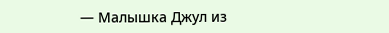— Малышка Джул из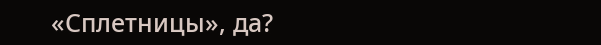«Сплетницы», да?